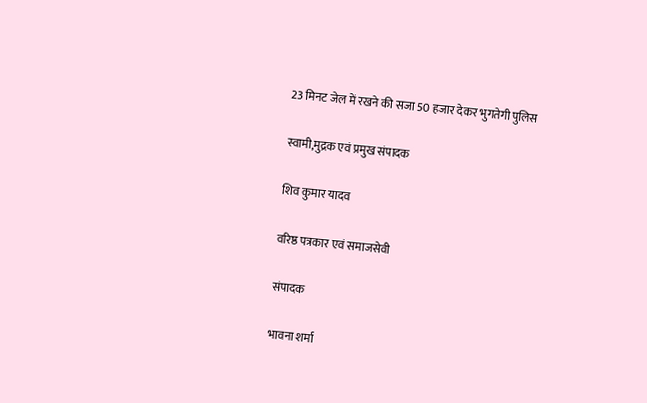23 मिनट जेल में रखने की सजा 50 हजार देकर भुगतेगी पुलिस

स्वामी,मुद्रक एवं प्रमुख संपादक

शिव कुमार यादव

वरिष्ठ पत्रकार एवं समाजसेवी

संपादक

भावना शर्मा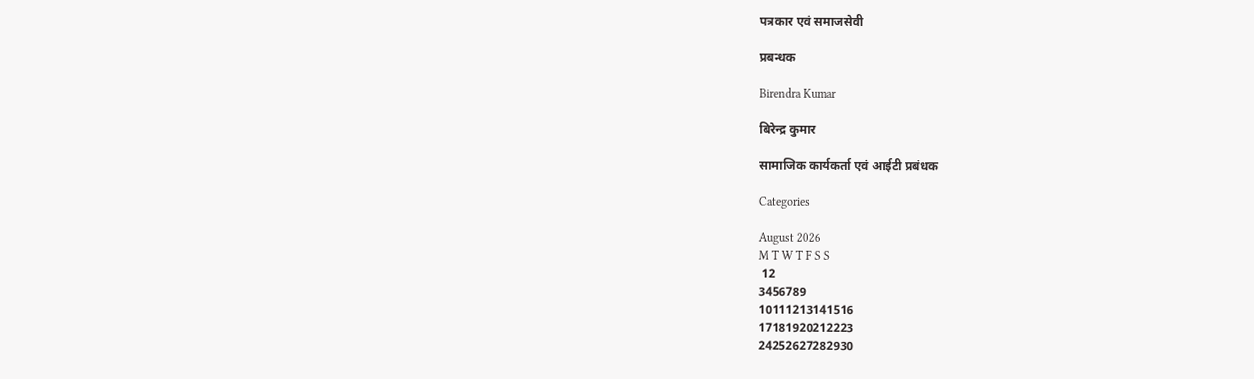पत्रकार एवं समाजसेवी

प्रबन्धक

Birendra Kumar

बिरेन्द्र कुमार

सामाजिक कार्यकर्ता एवं आईटी प्रबंधक

Categories

August 2026
M T W T F S S
 12
3456789
10111213141516
17181920212223
24252627282930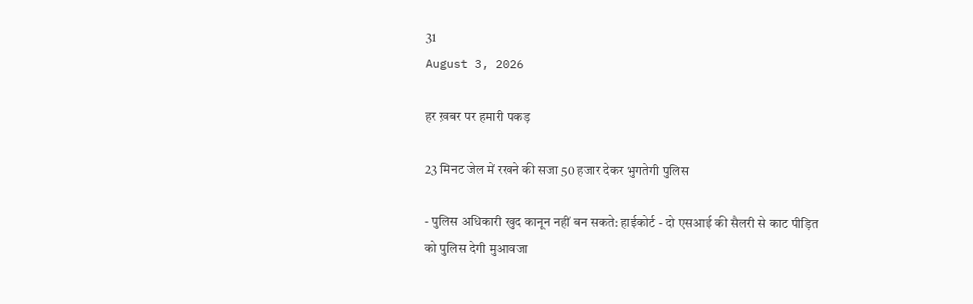31
August 3, 2026

हर ख़बर पर हमारी पकड़

23 मिनट जेल में रखने की सजा 50 हजार देकर भुगतेगी पुलिस

- पुलिस अधिकारी खुद कानून नहीं बन सकते: हाईकोर्ट - दो एसआई की सैलरी से काट पीड़ित को पुलिस देगी मुआवजा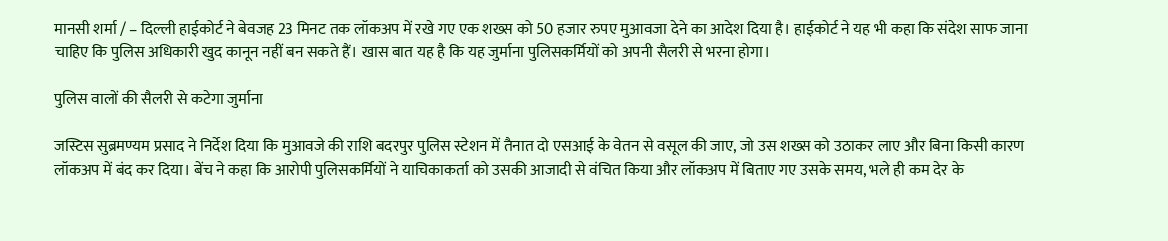मानसी शर्मा / – दिल्ली हाईकोर्ट ने बेवजह 23 मिनट तक लॉकअप में रखे गए एक शख्स को 50 हजार रुपए मुआवजा देने का आदेश दिया है। हाईकोर्ट ने यह भी कहा कि संदेश साफ जाना चाहिए कि पुलिस अधिकारी खुद कानून नहीं बन सकते हैं। खास बात यह है कि यह जुर्माना पुलिसकर्मियों को अपनी सैलरी से भरना होगा।

पुलिस वालों की सैलरी से कटेगा जुर्माना

जस्टिस सुब्रमण्यम प्रसाद ने निर्देश दिया कि मुआवजे की राशि बदरपुर पुलिस स्टेशन में तैनात दो एसआई के वेतन से वसूल की जाए, जो उस शख्स को उठाकर लाए और बिना किसी कारण लॉकअप में बंद कर दिया। बेंच ने कहा कि आरोपी पुलिसकर्मियों ने याचिकाकर्ता को उसकी आजादी से वंचित किया और लॉकअप में बिताए गए उसके समय, भले ही कम देर के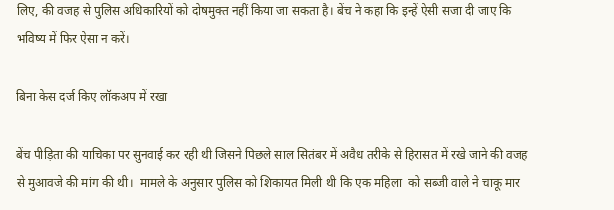लिए, की वजह से पुलिस अधिकारियों को दोषमुक्त नहीं किया जा सकता है। बेंच ने कहा कि इन्हें ऐसी सजा दी जाए कि भविष्य में फिर ऐसा न करें।

बिना केस दर्ज किए लॉकअप में रखा

बेंच पीड़िता की याचिका पर सुनवाई कर रही थी जिसने पिछले साल सितंबर में अवैध तरीके से हिरासत में रखे जाने की वजह से मुआवजे की मांग की थी।  मामले के अनुसार पुलिस को शिकायत मिली थी कि एक महिला  को सब्जी वाले ने चाकू मार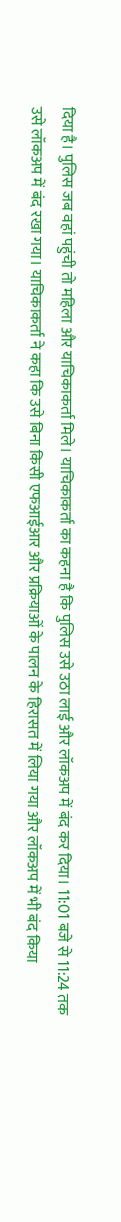दिया है। पुलिस जब वहां पहुंची तो महिला और याचिकाकर्ता मिले। याचिकाकर्ता का कहना है कि पुलिस उसे उठा लाई और लॉकअप में बंद कर दिया। 11:01 बजे से 11:24 तक उसे लॉकअप में बंद रखा गया। याचिकाकर्ता ने कहा कि उसे बिना किसी एफआईआर और प्रक्रियाओं के पालन के हिरासत में लिया गया और लॉकअप में भी बंद किया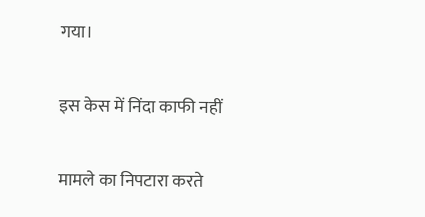गया।

इस केस में निंदा काफी नहीं

मामले का निपटारा करते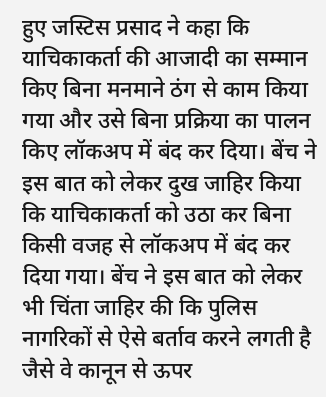हुए जस्टिस प्रसाद ने कहा कि याचिकाकर्ता की आजादी का सम्मान किए बिना मनमाने ठंग से काम किया गया और उसे बिना प्रक्रिया का पालन किए लॉकअप में बंद कर दिया। बेंच ने इस बात को लेकर दुख जाहिर किया कि याचिकाकर्ता को उठा कर बिना किसी वजह से लॉकअप में बंद कर दिया गया। बेंच ने इस बात को लेकर भी चिंता जाहिर की कि पुलिस नागरिकों से ऐसे बर्ताव करने लगती है जैसे वे कानून से ऊपर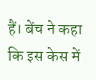हैं। बेंच ने कहा कि इस केस में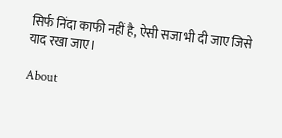सिर्फ निंदा काफी नहीं है, ऐसी सजा भी दी जाए जिसे याद रखा जाए।

About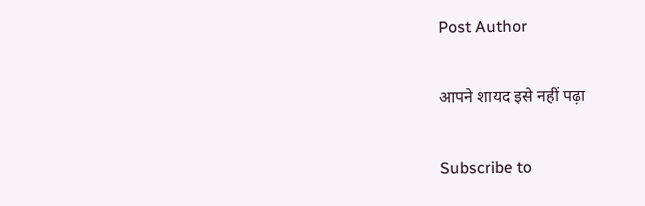Post Author

आपने शायद इसे नहीं पढ़ा

Subscribe to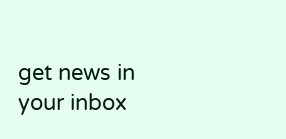get news in your inbox